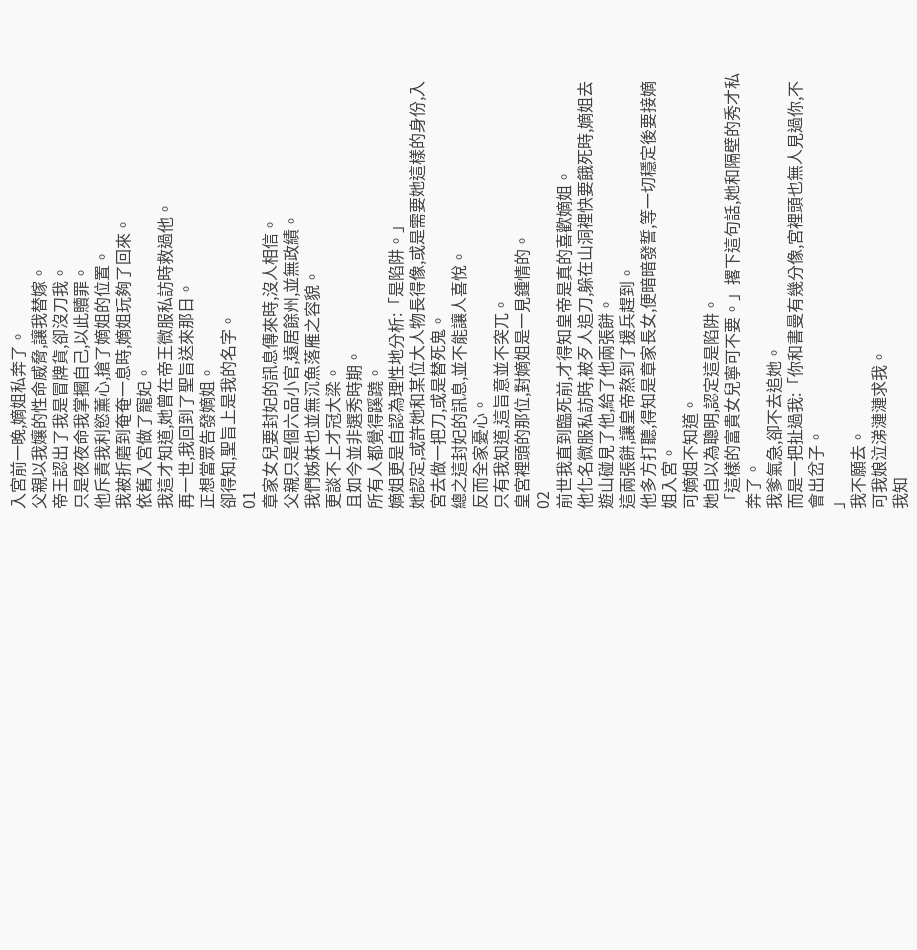入宮前一晚,嫡姐私奔了。
父親以我孃的性命威脅,讓我替嫁。
帝王認出了我是冒牌貨,卻沒刀我。
只是夜夜命我掌摑自己,以此贖罪。
他斥責我利慾薰心,搶了嫡姐的位置。
我被折磨到奄奄一息時,嫡姐玩夠了回來。
依舊入宮做了寵妃。
我這才知道,她曾在帝王微服私訪時救過他。
再一世,我回到了聖旨送來那日。
正想當眾告發嫡姐。
卻得知,聖旨上是我的名字。
01
章家女兒要封妃的訊息傳來時,沒人相信。
父親只是個六品小官,遠居餘州,並無政績。
我們姊妹也並無沉魚落雁之容貌。
更談不上才冠大梁。
且如今並非選秀時期。
所有人都覺得蹊蹺。
嫡姐更是自認為理性地分析:「是陷阱。」
她認定,或許她和某位大人物長得像,或是需要她這樣的身份,入宮去做一把刀,或是替死鬼。
總之這封妃的訊息,並不能讓人喜悅。
反而全家憂心。
只有我知道,這旨意並不突兀。
皇宮裡頭的那位,對嫡姐是一見鍾情的。
02
前世我直到臨死前,才得知皇帝是真的喜歡嫡姐。
他化名微服私訪時,被歹人追刀,躲在山洞裡快要餓死時,嫡姐去遊山碰見了他,給了他兩張餅。
這兩張餅,讓皇帝熬到了援兵趕到。
他多方打聽,得知是章家長女,便暗暗發誓,等一切穩定後要接嫡姐入宮。
可嫡姐不知道。
她自以為聰明,認定這是陷阱。
「這樣的富貴女兒寧可不要。」撂下這句話,她和隔壁的秀才私奔了。
我爹氣急,卻不去追她。
而是一把扯過我:「你和書曼有幾分像,宮裡頭也無人見過你,不會出岔子。
」
我不願去。
可我娘泣涕漣漣求我。
我知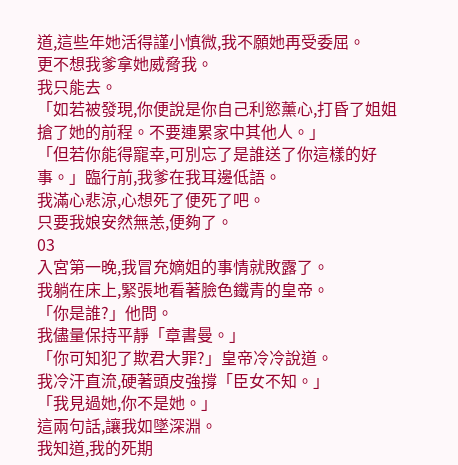道,這些年她活得謹小慎微,我不願她再受委屈。
更不想我爹拿她威脅我。
我只能去。
「如若被發現,你便說是你自己利慾薰心,打昏了姐姐搶了她的前程。不要連累家中其他人。」
「但若你能得寵幸,可別忘了是誰送了你這樣的好事。」臨行前,我爹在我耳邊低語。
我滿心悲涼,心想死了便死了吧。
只要我娘安然無恙,便夠了。
03
入宮第一晚,我冒充嫡姐的事情就敗露了。
我躺在床上,緊張地看著臉色鐵青的皇帝。
「你是誰?」他問。
我儘量保持平靜「章書曼。」
「你可知犯了欺君大罪?」皇帝冷冷說道。
我冷汗直流,硬著頭皮強撐「臣女不知。」
「我見過她,你不是她。」
這兩句話,讓我如墜深淵。
我知道,我的死期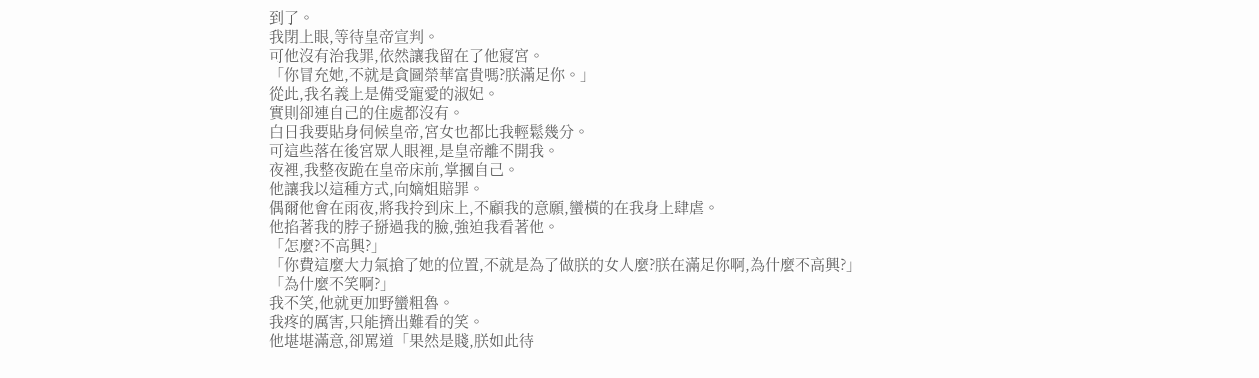到了。
我閉上眼,等待皇帝宣判。
可他沒有治我罪,依然讓我留在了他寢宮。
「你冒充她,不就是貪圖榮華富貴嗎?朕滿足你。」
從此,我名義上是備受寵愛的淑妃。
實則卻連自己的住處都沒有。
白日我要貼身伺候皇帝,宮女也都比我輕鬆幾分。
可這些落在後宮眾人眼裡,是皇帝離不開我。
夜裡,我整夜跪在皇帝床前,掌摑自己。
他讓我以這種方式,向嫡姐賠罪。
偶爾他會在雨夜,將我拎到床上,不顧我的意願,蠻橫的在我身上肆虐。
他掐著我的脖子掰過我的臉,強迫我看著他。
「怎麼?不高興?」
「你費這麼大力氣搶了她的位置,不就是為了做朕的女人麼?朕在滿足你啊,為什麼不高興?」
「為什麼不笑啊?」
我不笑,他就更加野蠻粗魯。
我疼的厲害,只能擠出難看的笑。
他堪堪滿意,卻罵道「果然是賤,朕如此待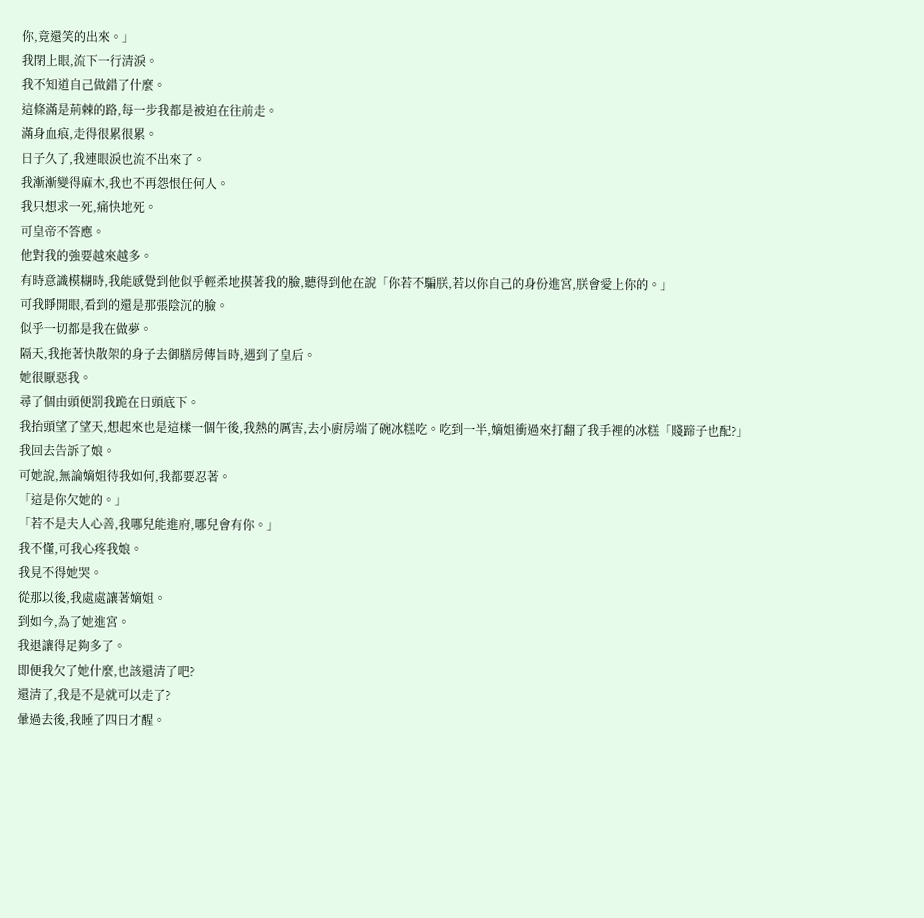你,竟還笑的出來。」
我閉上眼,流下一行清淚。
我不知道自己做錯了什麼。
這條滿是荊棘的路,每一步我都是被迫在往前走。
滿身血痕,走得很累很累。
日子久了,我連眼淚也流不出來了。
我漸漸變得麻木,我也不再怨恨任何人。
我只想求一死,痛快地死。
可皇帝不答應。
他對我的強要越來越多。
有時意識模糊時,我能感覺到他似乎輕柔地摸著我的臉,聽得到他在說「你若不騙朕,若以你自己的身份進宮,朕會愛上你的。」
可我睜開眼,看到的還是那張陰沉的臉。
似乎一切都是我在做夢。
隔天,我拖著快散架的身子去御膳房傳旨時,遇到了皇后。
她很厭惡我。
尋了個由頭便罰我跪在日頭底下。
我抬頭望了望天,想起來也是這樣一個午後,我熱的厲害,去小廚房端了碗冰糕吃。吃到一半,嫡姐衝過來打翻了我手裡的冰糕「賤蹄子也配?」
我回去告訴了娘。
可她說,無論嫡姐待我如何,我都要忍著。
「這是你欠她的。」
「若不是夫人心善,我哪兒能進府,哪兒會有你。」
我不懂,可我心疼我娘。
我見不得她哭。
從那以後,我處處讓著嫡姐。
到如今,為了她進宮。
我退讓得足夠多了。
即便我欠了她什麼,也該還清了吧?
還清了,我是不是就可以走了?
暈過去後,我睡了四日才醒。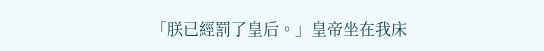「朕已經罰了皇后。」皇帝坐在我床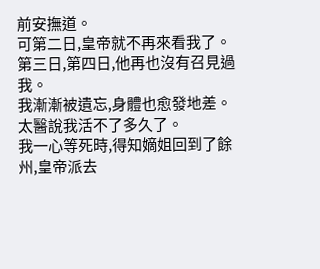前安撫道。
可第二日,皇帝就不再來看我了。
第三日,第四日,他再也沒有召見過我。
我漸漸被遺忘,身體也愈發地差。
太醫說我活不了多久了。
我一心等死時,得知嫡姐回到了餘州,皇帝派去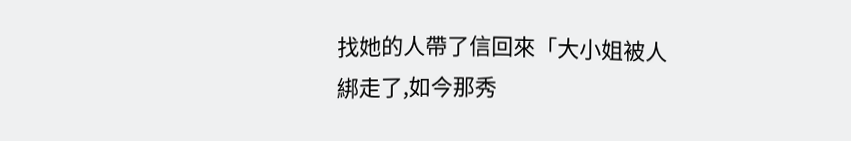找她的人帶了信回來「大小姐被人綁走了,如今那秀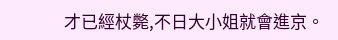才已經杖斃,不日大小姐就會進京。